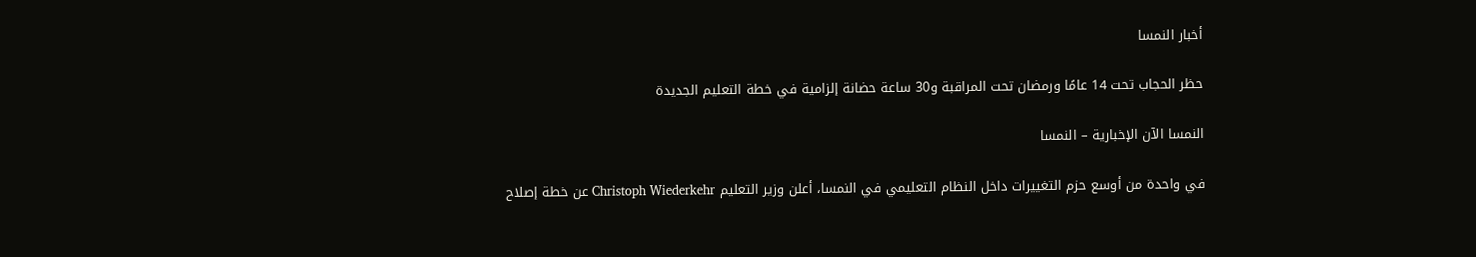أخبار النمسا

حظر الحجاب تحت 14 عامًا ورمضان تحت المراقبة و30 ساعة حضانة إلزامية في خطة التعليم الجديدة

النمسا الآن الإخبارية – النمسا

في واحدة من أوسع حزم التغييرات داخل النظام التعليمي في النمسا، أعلن وزير التعليم Christoph Wiederkehr عن خطة إصلاح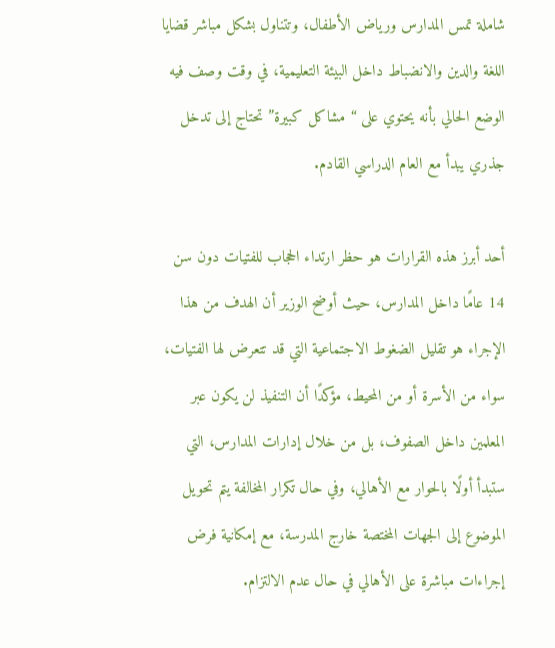شاملة تمس المدارس ورياض الأطفال، وتتناول بشكل مباشر قضايا اللغة والدين والانضباط داخل البيئة التعليمية، في وقت وصف فيه الوضع الحالي بأنه يحتوي على “مشاكل كبيرة” تحتاج إلى تدخل جذري يبدأ مع العام الدراسي القادم.

أحد أبرز هذه القرارات هو حظر ارتداء الحجاب للفتيات دون سن 14 عامًا داخل المدارس، حيث أوضح الوزير أن الهدف من هذا الإجراء هو تقليل الضغوط الاجتماعية التي قد تتعرض لها الفتيات، سواء من الأسرة أو من المحيط، مؤكدًا أن التنفيذ لن يكون عبر المعلمين داخل الصفوف، بل من خلال إدارات المدارس، التي ستبدأ أولًا بالحوار مع الأهالي، وفي حال تكرار المخالفة يتم تحويل الموضوع إلى الجهات المختصة خارج المدرسة، مع إمكانية فرض إجراءات مباشرة على الأهالي في حال عدم الالتزام.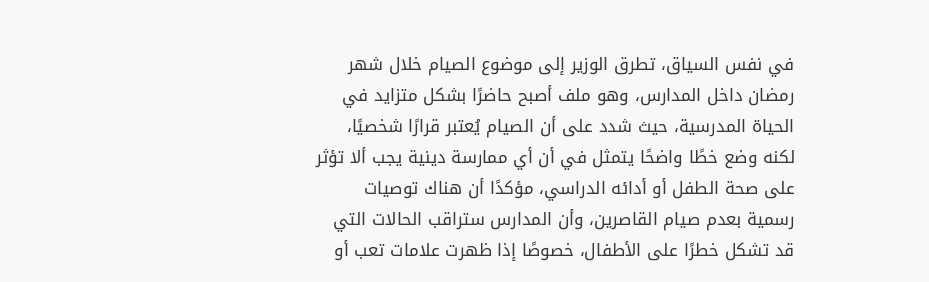في نفس السياق، تطرق الوزير إلى موضوع الصيام خلال شهر رمضان داخل المدارس، وهو ملف أصبح حاضرًا بشكل متزايد في الحياة المدرسية، حيث شدد على أن الصيام يُعتبر قرارًا شخصيًا، لكنه وضع خطًا واضحًا يتمثل في أن أي ممارسة دينية يجب ألا تؤثر على صحة الطفل أو أدائه الدراسي، مؤكدًا أن هناك توصيات رسمية بعدم صيام القاصرين، وأن المدارس ستراقب الحالات التي قد تشكل خطرًا على الأطفال، خصوصًا إذا ظهرت علامات تعب أو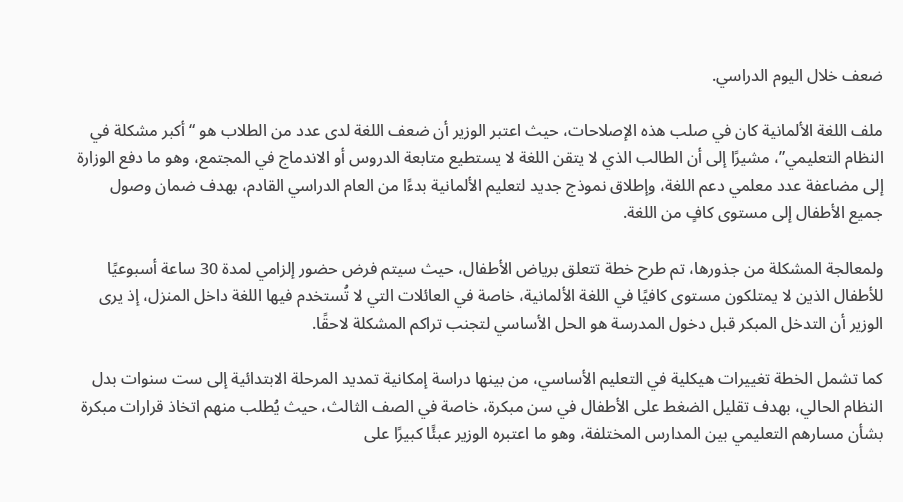ضعف خلال اليوم الدراسي.

ملف اللغة الألمانية كان في صلب هذه الإصلاحات، حيث اعتبر الوزير أن ضعف اللغة لدى عدد من الطلاب هو “أكبر مشكلة في النظام التعليمي”، مشيرًا إلى أن الطالب الذي لا يتقن اللغة لا يستطيع متابعة الدروس أو الاندماج في المجتمع، وهو ما دفع الوزارة إلى مضاعفة عدد معلمي دعم اللغة، وإطلاق نموذج جديد لتعليم الألمانية بدءًا من العام الدراسي القادم، بهدف ضمان وصول جميع الأطفال إلى مستوى كافٍ من اللغة.

ولمعالجة المشكلة من جذورها، تم طرح خطة تتعلق برياض الأطفال، حيث سيتم فرض حضور إلزامي لمدة 30 ساعة أسبوعيًا للأطفال الذين لا يمتلكون مستوى كافيًا في اللغة الألمانية، خاصة في العائلات التي لا تُستخدم فيها اللغة داخل المنزل، إذ يرى الوزير أن التدخل المبكر قبل دخول المدرسة هو الحل الأساسي لتجنب تراكم المشكلة لاحقًا.

كما تشمل الخطة تغييرات هيكلية في التعليم الأساسي، من بينها دراسة إمكانية تمديد المرحلة الابتدائية إلى ست سنوات بدل النظام الحالي، بهدف تقليل الضغط على الأطفال في سن مبكرة، خاصة في الصف الثالث، حيث يُطلب منهم اتخاذ قرارات مبكرة بشأن مسارهم التعليمي بين المدارس المختلفة، وهو ما اعتبره الوزير عبئًا كبيرًا على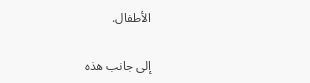الأطفال.

إلى جانب هذه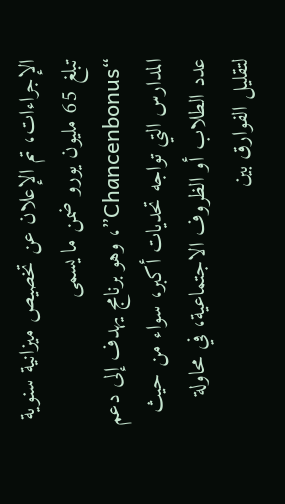الإجراءات، تم الإعلان عن تخصيص ميزانية سنوية تبلغ 65 مليون يورو ضمن ما يسمى “Chancenbonus”، وهو برنامج يهدف إلى دعم المدارس التي تواجه تحديات أكبر، سواء من حيث عدد الطلاب أو الظروف الاجتماعية، في محاولة لتقليل الفوارق بين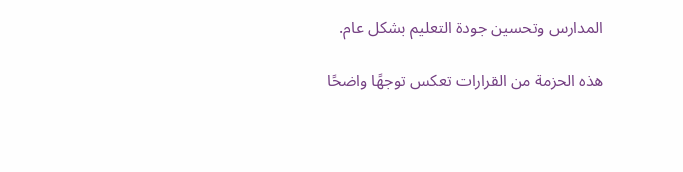المدارس وتحسين جودة التعليم بشكل عام.

هذه الحزمة من القرارات تعكس توجهًا واضحًا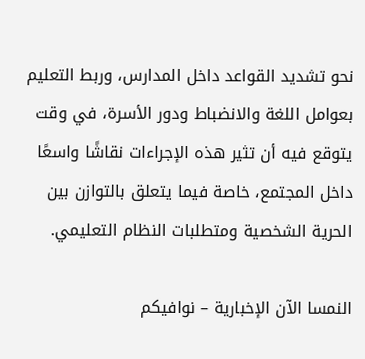نحو تشديد القواعد داخل المدارس، وربط التعليم بعوامل اللغة والانضباط ودور الأسرة، في وقت يتوقع فيه أن تثير هذه الإجراءات نقاشًا واسعًا داخل المجتمع، خاصة فيما يتعلق بالتوازن بين الحرية الشخصية ومتطلبات النظام التعليمي.

النمسا الآن الإخبارية – نوافيكم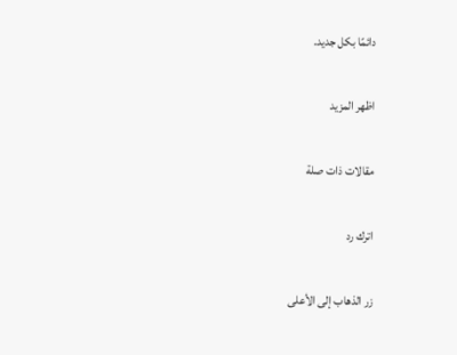دائمًا بكل جديد.

اظهر المزيد

مقالات ذات صلة

اترك رد

زر الذهاب إلى الأعلى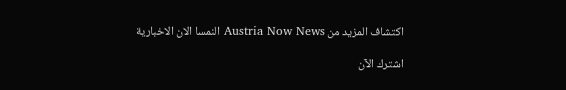اكتشاف المزيد من Austria Now News النمسا الان الاخبارية

اشترك الآن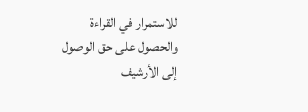للاستمرار في القراءة والحصول على حق الوصول إلى الأرشيف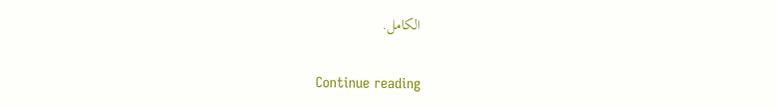الكامل.

Continue reading